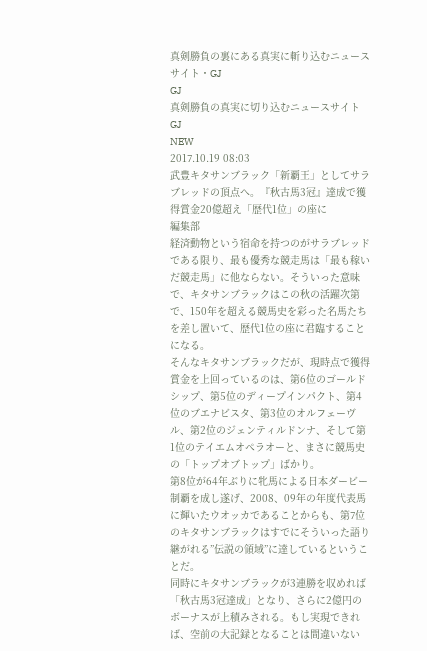真剣勝負の裏にある真実に斬り込むニュースサイト・GJ
GJ
真剣勝負の真実に切り込むニュースサイトGJ
NEW
2017.10.19 08:03
武豊キタサンブラック「新覇王」としてサラブレッドの頂点へ。『秋古馬3冠』達成で獲得賞金20億超え「歴代1位」の座に
編集部
経済動物という宿命を持つのがサラブレッドである限り、最も優秀な競走馬は「最も稼いだ競走馬」に他ならない。そういった意味で、キタサンブラックはこの秋の活躍次第で、150年を超える競馬史を彩った名馬たちを差し置いて、歴代1位の座に君臨することになる。
そんなキタサンブラックだが、現時点で獲得賞金を上回っているのは、第6位のゴールドシップ、第5位のディープインパクト、第4位のブエナビスタ、第3位のオルフェーヴル、第2位のジェンティルドンナ、そして第1位のテイエムオペラオーと、まさに競馬史の「トップオブトップ」ばかり。
第8位が64年ぶりに牝馬による日本ダービー制覇を成し遂げ、2008、09年の年度代表馬に輝いたウオッカであることからも、第7位のキタサンブラックはすでにそういった語り継がれる”伝説の領域”に達しているということだ。
同時にキタサンブラックが3連勝を収めれば「秋古馬3冠達成」となり、さらに2億円のボーナスが上積みされる。もし実現できれば、空前の大記録となることは間違いない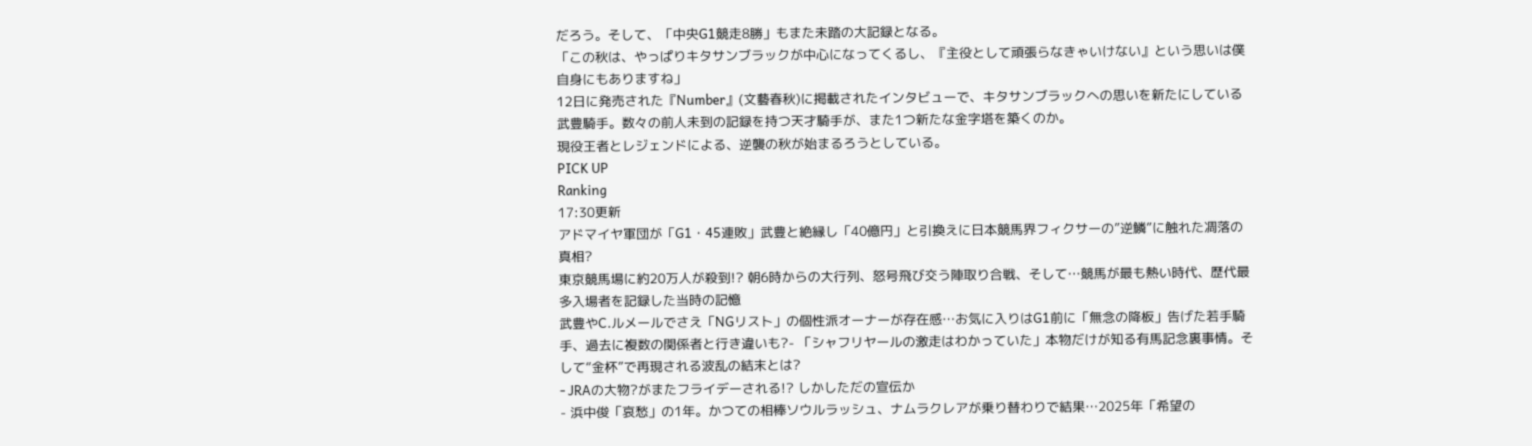だろう。そして、「中央G1競走8勝」もまた未踏の大記録となる。
「この秋は、やっぱりキタサンブラックが中心になってくるし、『主役として頑張らなきゃいけない』という思いは僕自身にもありますね」
12日に発売された『Number』(文藝春秋)に掲載されたインタビューで、キタサンブラックへの思いを新たにしている武豊騎手。数々の前人未到の記録を持つ天才騎手が、また1つ新たな金字塔を築くのか。
現役王者とレジェンドによる、逆襲の秋が始まるろうとしている。
PICK UP
Ranking
17:30更新
アドマイヤ軍団が「G1・45連敗」武豊と絶縁し「40億円」と引換えに日本競馬界フィクサーの”逆鱗”に触れた凋落の真相?
東京競馬場に約20万人が殺到!? 朝6時からの大行列、怒号飛び交う陣取り合戦、そして…競馬が最も熱い時代、歴代最多入場者を記録した当時の記憶
武豊やC.ルメールでさえ「NGリスト」の個性派オーナーが存在感…お気に入りはG1前に「無念の降板」告げた若手騎手、過去に複数の関係者と行き違いも?- 「シャフリヤールの激走はわかっていた」本物だけが知る有馬記念裏事情。そして“金杯”で再現される波乱の結末とは?
- JRAの大物?がまたフライデーされる!? しかしただの宣伝か
- 浜中俊「哀愁」の1年。かつての相棒ソウルラッシュ、ナムラクレアが乗り替わりで結果…2025年「希望の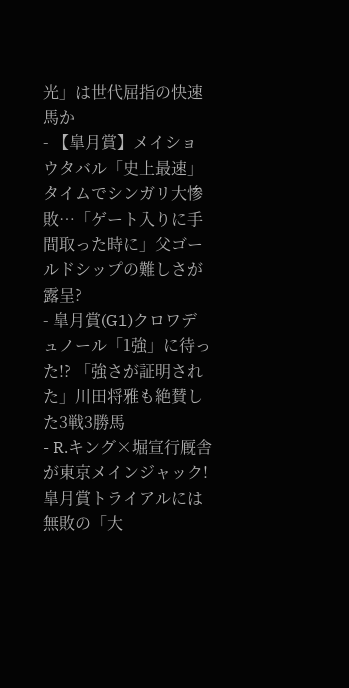光」は世代屈指の快速馬か
- 【皐月賞】メイショウタバル「史上最速」タイムでシンガリ大惨敗…「ゲート入りに手間取った時に」父ゴールドシップの難しさが露呈?
- 皐月賞(G1)クロワデュノール「1強」に待った!? 「強さが証明された」川田将雅も絶賛した3戦3勝馬
- R.キング×堀宣行厩舎が東京メインジャック! 皐月賞トライアルには無敗の「大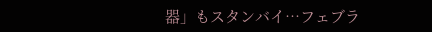器」もスタンバイ…フェブラ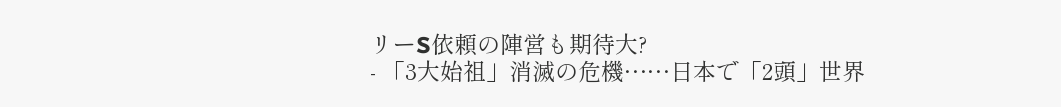リーS依頼の陣営も期待大?
- 「3大始祖」消滅の危機……日本で「2頭」世界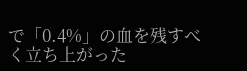で「0.4%」の血を残すべく立ち上がった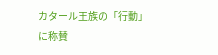カタール王族の「行動」に称賛